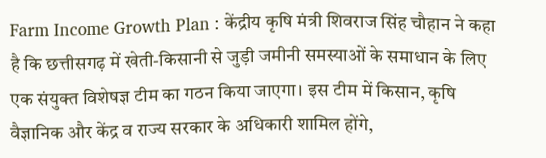Farm Income Growth Plan : केंद्रीय कृषि मंत्री शिवराज सिंह चौहान ने कहा है कि छत्तीसगढ़ में खेती-किसानी से जुड़ी जमीनी समस्याओं के समाधान के लिए एक संयुक्त विशेषज्ञ टीम का गठन किया जाएगा। इस टीम में किसान, कृषि वैज्ञानिक और केंद्र व राज्य सरकार के अधिकारी शामिल होंगे,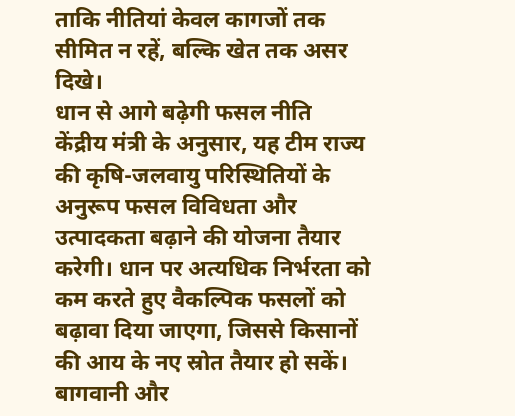ताकि नीतियां केवल कागजों तक सीमित न रहें, बल्कि खेत तक असर दिखे।
धान से आगे बढ़ेगी फसल नीति
केंद्रीय मंत्री के अनुसार, यह टीम राज्य की कृषि-जलवायु परिस्थितियों के अनुरूप फसल विविधता और उत्पादकता बढ़ाने की योजना तैयार करेगी। धान पर अत्यधिक निर्भरता को कम करते हुए वैकल्पिक फसलों को बढ़ावा दिया जाएगा, जिससे किसानों की आय के नए स्रोत तैयार हो सकें।
बागवानी और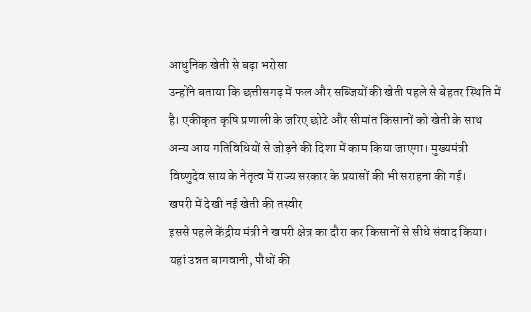आधुनिक खेती से बढ़ा भरोसा
उन्होंने बताया कि छत्तीसगढ़ में फल और सब्जियों की खेती पहले से बेहतर स्थिति में है। एकीकृत कृषि प्रणाली के जरिए छोटे और सीमांत किसानों को खेती के साथ अन्य आय गतिविधियों से जोड़ने की दिशा में काम किया जाएगा। मुख्यमंत्री विष्णुदेव साय के नेतृत्व में राज्य सरकार के प्रयासों की भी सराहना की गई।
खपरी में देखी नई खेती की तस्वीर
इससे पहले केंद्रीय मंत्री ने खपरी क्षेत्र का दौरा कर किसानों से सीधे संवाद किया। यहां उन्नत बागवानी, पौधों की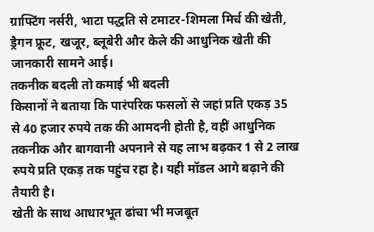ग्राफ्टिंग नर्सरी, भाटा पद्धति से टमाटर-शिमला मिर्च की खेती, ड्रैगन फ्रूट, खजूर, ब्लूबेरी और केले की आधुनिक खेती की जानकारी सामने आई।
तकनीक बदली तो कमाई भी बदली
किसानों ने बताया कि पारंपरिक फसलों से जहां प्रति एकड़ 35 से 40 हजार रुपये तक की आमदनी होती है, वहीं आधुनिक तकनीक और बागवानी अपनाने से यह लाभ बढ़कर 1 से 2 लाख रुपये प्रति एकड़ तक पहुंच रहा है। यही मॉडल आगे बढ़ाने की तैयारी है।
खेती के साथ आधारभूत ढांचा भी मजबूत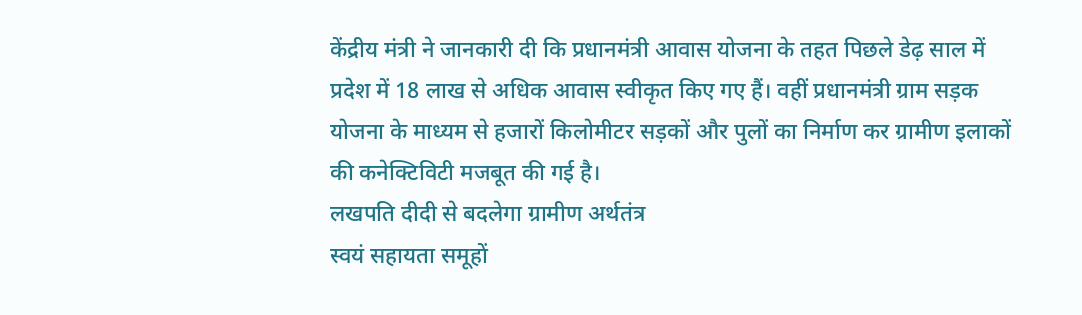केंद्रीय मंत्री ने जानकारी दी कि प्रधानमंत्री आवास योजना के तहत पिछले डेढ़ साल में प्रदेश में 18 लाख से अधिक आवास स्वीकृत किए गए हैं। वहीं प्रधानमंत्री ग्राम सड़क योजना के माध्यम से हजारों किलोमीटर सड़कों और पुलों का निर्माण कर ग्रामीण इलाकों की कनेक्टिविटी मजबूत की गई है।
लखपति दीदी से बदलेगा ग्रामीण अर्थतंत्र
स्वयं सहायता समूहों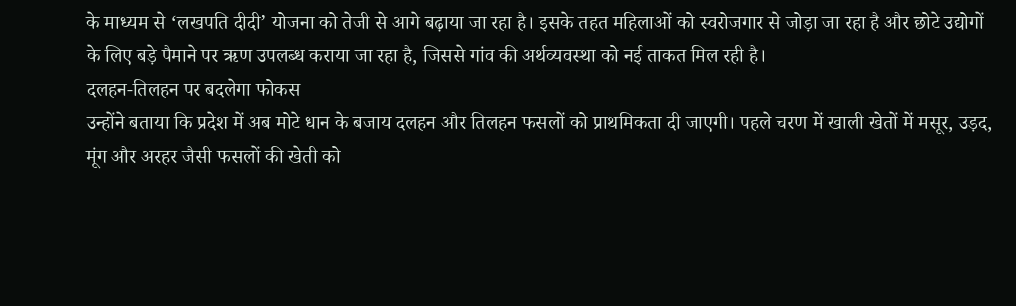के माध्यम से ‘लखपति दीदी’ योजना को तेजी से आगे बढ़ाया जा रहा है। इसके तहत महिलाओं को स्वरोजगार से जोड़ा जा रहा है और छोटे उद्योगों के लिए बड़े पैमाने पर ऋण उपलब्ध कराया जा रहा है, जिससे गांव की अर्थव्यवस्था को नई ताकत मिल रही है।
दलहन-तिलहन पर बदलेगा फोकस
उन्होंने बताया कि प्रदेश में अब मोटे धान के बजाय दलहन और तिलहन फसलों को प्राथमिकता दी जाएगी। पहले चरण में खाली खेतों में मसूर, उड़द, मूंग और अरहर जैसी फसलों की खेती को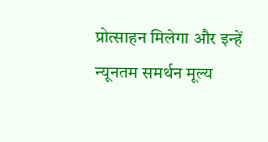प्रोत्साहन मिलेगा और इन्हें न्यूनतम समर्थन मूल्य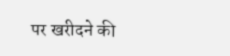पर खरीदने की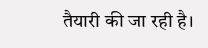तैयारी की जा रही है।